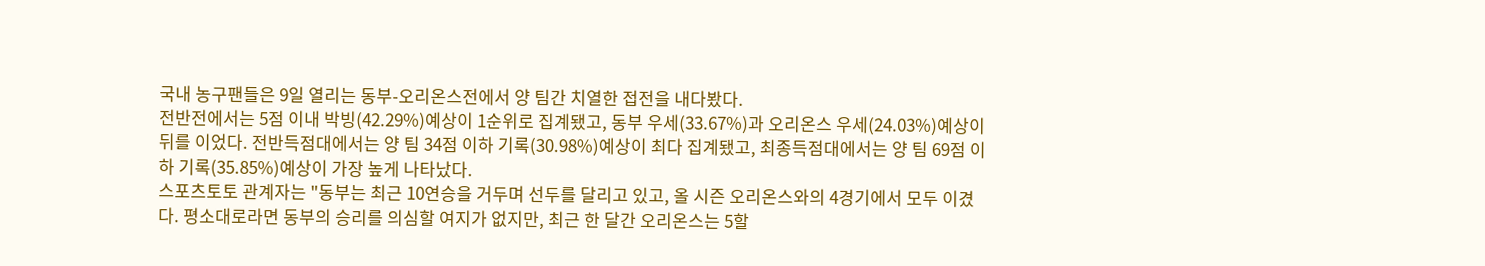국내 농구팬들은 9일 열리는 동부-오리온스전에서 양 팀간 치열한 접전을 내다봤다.
전반전에서는 5점 이내 박빙(42.29%)예상이 1순위로 집계됐고, 동부 우세(33.67%)과 오리온스 우세(24.03%)예상이 뒤를 이었다. 전반득점대에서는 양 팀 34점 이하 기록(30.98%)예상이 최다 집계됐고, 최종득점대에서는 양 팀 69점 이하 기록(35.85%)예상이 가장 높게 나타났다.
스포츠토토 관계자는 "동부는 최근 10연승을 거두며 선두를 달리고 있고, 올 시즌 오리온스와의 4경기에서 모두 이겼다. 평소대로라면 동부의 승리를 의심할 여지가 없지만, 최근 한 달간 오리온스는 5할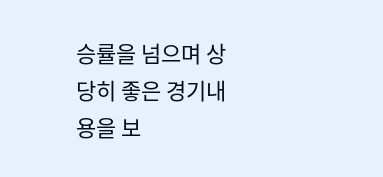승률을 넘으며 상당히 좋은 경기내용을 보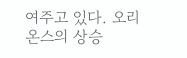여주고 있다. 오리온스의 상승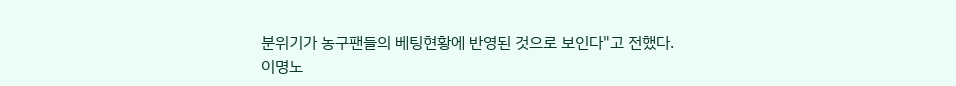분위기가 농구팬들의 베팅현황에 반영된 것으로 보인다"고 전했다.
이명노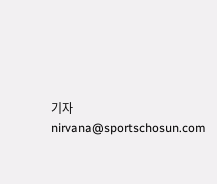기자 nirvana@sportschosun.com